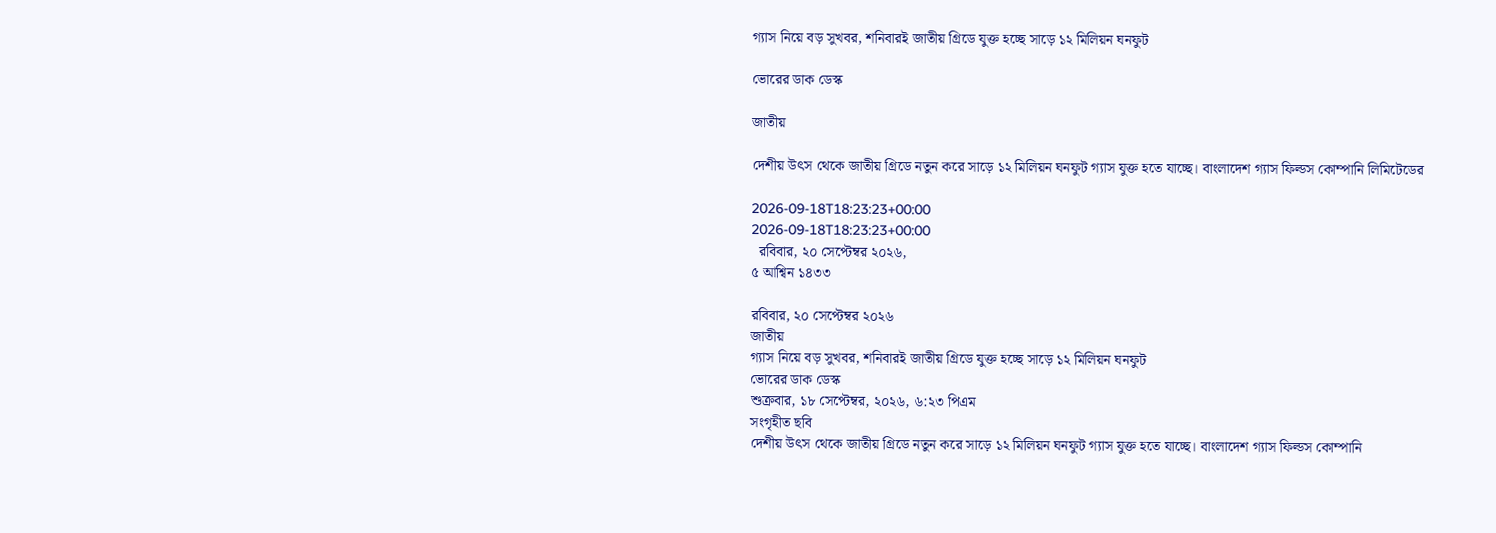গ্যাস নিয়ে বড় সুখবর, শনিবারই জাতীয় গ্রিডে যুক্ত হচ্ছে সাড়ে ১২ মিলিয়ন ঘনফুট

ভোরের ডাক ডেস্ক

জাতীয়

দেশীয় উৎস থেকে জাতীয় গ্রিডে নতুন করে সাড়ে ১২ মিলিয়ন ঘনফুট গ্যাস যুক্ত হতে যাচ্ছে। বাংলাদেশ গ্যাস ফিল্ডস কোম্পানি লিমিটেডের

2026-09-18T18:23:23+00:00
2026-09-18T18:23:23+00:00
  রবিবার, ২০ সেপ্টেম্বর ২০২৬,
৫ আশ্বিন ১৪৩৩

রবিবার, ২০ সেপ্টেম্বর ২০২৬
জাতীয়
গ্যাস নিয়ে বড় সুখবর, শনিবারই জাতীয় গ্রিডে যুক্ত হচ্ছে সাড়ে ১২ মিলিয়ন ঘনফুট
ভোরের ডাক ডেস্ক
শুক্রবার, ১৮ সেপ্টেম্বর, ২০২৬, ৬:২৩ পিএম
সংগৃহীত ছবি
দেশীয় উৎস থেকে জাতীয় গ্রিডে নতুন করে সাড়ে ১২ মিলিয়ন ঘনফুট গ্যাস যুক্ত হতে যাচ্ছে। বাংলাদেশ গ্যাস ফিল্ডস কোম্পানি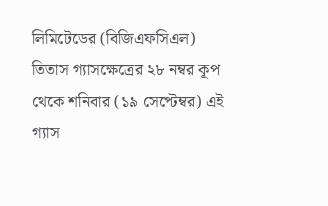লিমিটেডের (বিজিএফসিএল) তিতাস গ্যাসক্ষেত্রের ২৮ নম্বর কূপ থেকে শনিবার (১৯ সেপ্টেম্বর) এই গ্যাস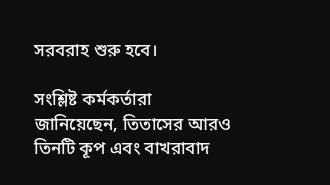সরবরাহ শুরু হবে।

সংশ্লিষ্ট কর্মকর্তারা জানিয়েছেন, তিতাসের আরও তিনটি কূপ এবং বাখরাবাদ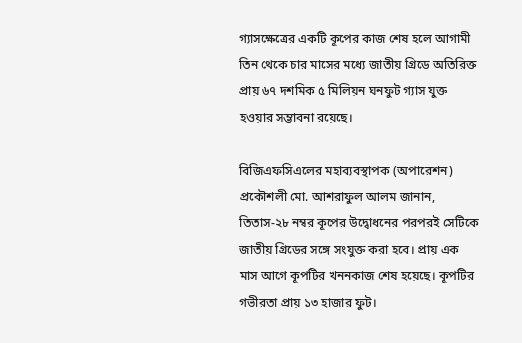গ্যাসক্ষেত্রের একটি কূপের কাজ শেষ হলে আগামী তিন থেকে চার মাসের মধ্যে জাতীয় গ্রিডে অতিরিক্ত প্রায় ৬৭ দশমিক ৫ মিলিয়ন ঘনফুট গ্যাস যুক্ত হওয়ার সম্ভাবনা রয়েছে।

বিজিএফসিএলের মহাব্যবস্থাপক (অপারেশন) প্রকৌশলী মো. আশরাফুল আলম জানান, তিতাস-২৮ নম্বর কূপের উদ্বোধনের পরপরই সেটিকে জাতীয় গ্রিডের সঙ্গে সংযুক্ত করা হবে। প্রায় এক মাস আগে কূপটির খননকাজ শেষ হয়েছে। কূপটির গভীরতা প্রায় ১৩ হাজার ফুট।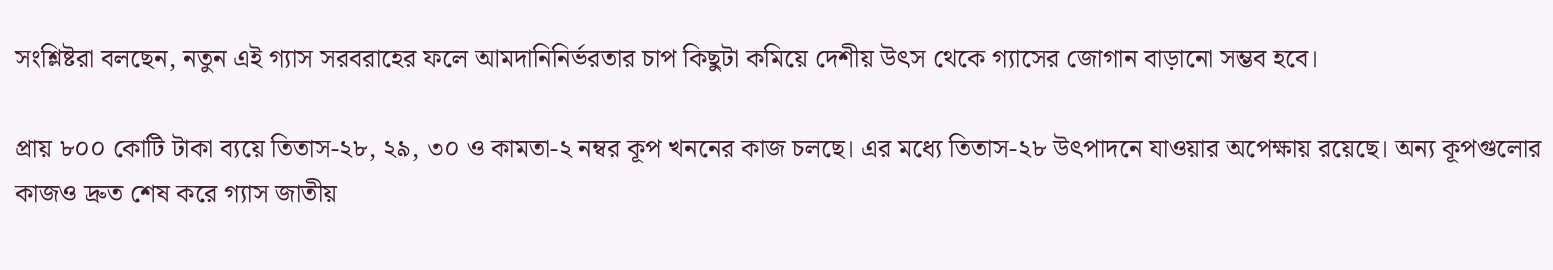সংশ্লিষ্টরা বলছেন, নতুন এই গ্যাস সরবরাহের ফলে আমদানিনির্ভরতার চাপ কিছুটা কমিয়ে দেশীয় উৎস থেকে গ্যাসের জোগান বাড়ানো সম্ভব হবে।

প্রায় ৮০০ কোটি টাকা ব্যয়ে তিতাস-২৮, ২৯, ৩০ ও কামতা-২ নম্বর কূপ খননের কাজ চলছে। এর মধ্যে তিতাস-২৮ উৎপাদনে যাওয়ার অপেক্ষায় রয়েছে। অন্য কূপগুলোর কাজও দ্রুত শেষ করে গ্যাস জাতীয়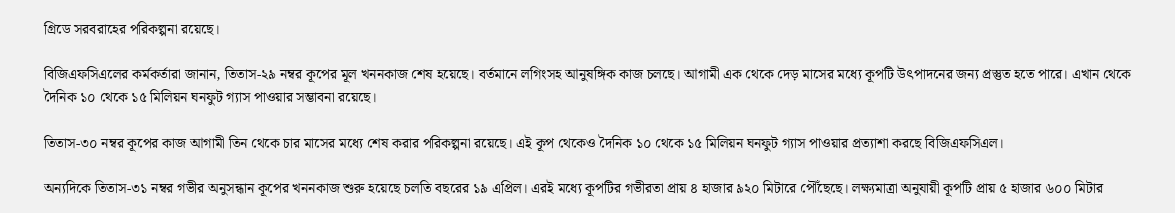গ্রিডে সরবরাহের পরিকল্পনা রয়েছে।

বিজিএফসিএলের কর্মকর্তারা জানান, তিতাস-২৯ নম্বর কূপের মূল খননকাজ শেষ হয়েছে। বর্তমানে লগিংসহ আনুষঙ্গিক কাজ চলছে। আগামী এক থেকে দেড় মাসের মধ্যে কূপটি উৎপাদনের জন্য প্রস্তুত হতে পারে। এখান থেকে দৈনিক ১০ থেকে ১৫ মিলিয়ন ঘনফুট গ্যাস পাওয়ার সম্ভাবনা রয়েছে।

তিতাস-৩০ নম্বর কূপের কাজ আগামী তিন থেকে চার মাসের মধ্যে শেষ করার পরিকল্পনা রয়েছে। এই কূপ থেকেও দৈনিক ১০ থেকে ১৫ মিলিয়ন ঘনফুট গ্যাস পাওয়ার প্রত্যাশা করছে বিজিএফসিএল।

অন্যদিকে তিতাস-৩১ নম্বর গভীর অনুসন্ধান কূপের খননকাজ শুরু হয়েছে চলতি বছরের ১৯ এপ্রিল। এরই মধ্যে কূপটির গভীরতা প্রায় ৪ হাজার ৯২০ মিটারে পৌঁছেছে। লক্ষ্যমাত্রা অনুযায়ী কূপটি প্রায় ৫ হাজার ৬০০ মিটার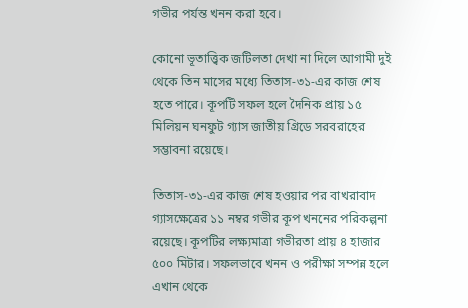গভীর পর্যন্ত খনন করা হবে।

কোনো ভূতাত্ত্বিক জটিলতা দেখা না দিলে আগামী দুই থেকে তিন মাসের মধ্যে তিতাস-৩১-এর কাজ শেষ হতে পারে। কূপটি সফল হলে দৈনিক প্রায় ১৫ মিলিয়ন ঘনফুট গ্যাস জাতীয় গ্রিডে সরবরাহের সম্ভাবনা রয়েছে।

তিতাস-৩১-এর কাজ শেষ হওয়ার পর বাখরাবাদ গ্যাসক্ষেত্রের ১১ নম্বর গভীর কূপ খননের পরিকল্পনা রয়েছে। কূপটির লক্ষ্যমাত্রা গভীরতা প্রায় ৪ হাজার ৫০০ মিটার। সফলভাবে খনন ও পরীক্ষা সম্পন্ন হলে এখান থেকে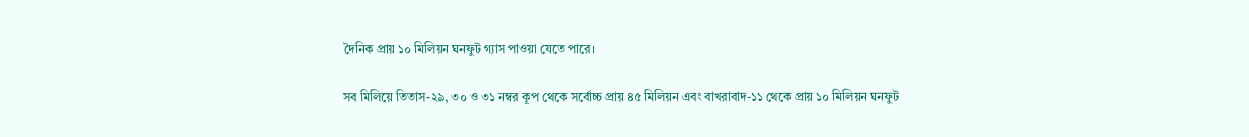দৈনিক প্রায় ১০ মিলিয়ন ঘনফুট গ্যাস পাওয়া যেতে পারে।

সব মিলিয়ে তিতাস-২৯, ৩০ ও ৩১ নম্বর কূপ থেকে সর্বোচ্চ প্রায় ৪৫ মিলিয়ন এবং বাখরাবাদ-১১ থেকে প্রায় ১০ মিলিয়ন ঘনফুট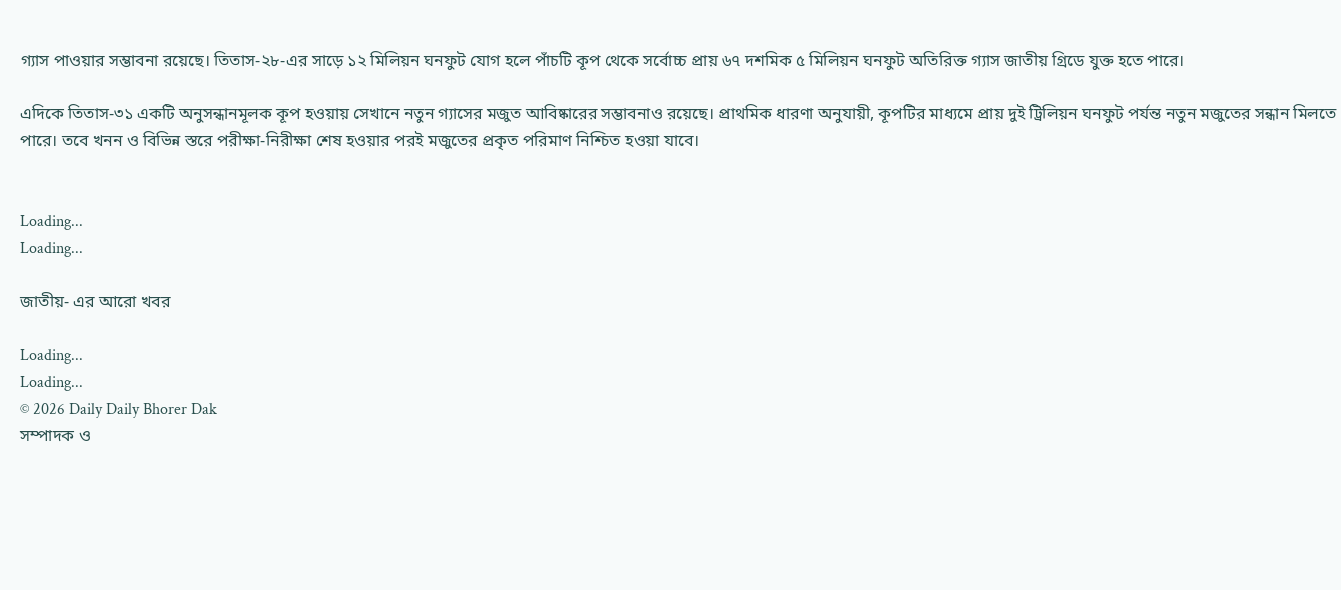গ্যাস পাওয়ার সম্ভাবনা রয়েছে। তিতাস-২৮-এর সাড়ে ১২ মিলিয়ন ঘনফুট যোগ হলে পাঁচটি কূপ থেকে সর্বোচ্চ প্রায় ৬৭ দশমিক ৫ মিলিয়ন ঘনফুট অতিরিক্ত গ্যাস জাতীয় গ্রিডে যুক্ত হতে পারে।

এদিকে তিতাস-৩১ একটি অনুসন্ধানমূলক কূপ হওয়ায় সেখানে নতুন গ্যাসের মজুত আবিষ্কারের সম্ভাবনাও রয়েছে। প্রাথমিক ধারণা অনুযায়ী, কূপটির মাধ্যমে প্রায় দুই ট্রিলিয়ন ঘনফুট পর্যন্ত নতুন মজুতের সন্ধান মিলতে পারে। তবে খনন ও বিভিন্ন স্তরে পরীক্ষা-নিরীক্ষা শেষ হওয়ার পরই মজুতের প্রকৃত পরিমাণ নিশ্চিত হওয়া যাবে।


Loading...
Loading...

জাতীয়- এর আরো খবর

Loading...
Loading...
© 2026 Daily Daily Bhorer Dak
সম্পাদক ও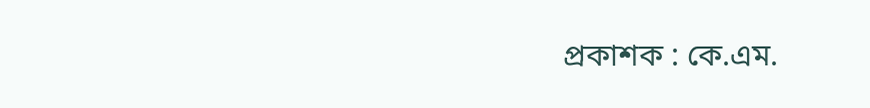প্রকাশক : কে.এম.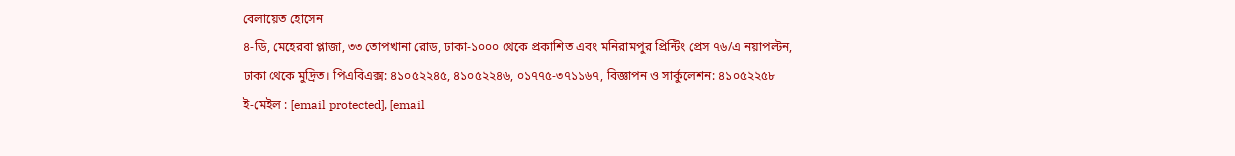বেলায়েত হোসেন
৪-ডি, মেহেরবা প্লাজা, ৩৩ তোপখানা রোড, ঢাকা-১০০০ থেকে প্রকাশিত এবং মনিরামপুর প্রিন্টিং প্রেস ৭৬/এ নয়াপল্টন, ঢাকা থেকে মুদ্রিত। পিএবিএক্স: ৪১০৫২২৪৫, ৪১০৫২২৪৬, ০১৭৭৫-৩৭১১৬৭, বিজ্ঞাপন ও সার্কুলেশন: ৪১০৫২২৫৮
ই-মেইল : [email protected], [email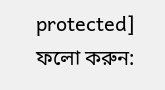protected]
ফলো করুন: